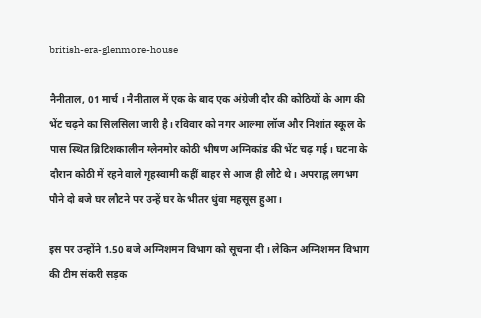british-era-glenmore-house

नैनीताल, 01 मार्च । नैनीताल में एक के बाद एक अंग्रेजी दौर की कोठियों के आग की भेंट चढ़ने का सिलसिला जारी है। रविवार को नगर आल्मा लॉज और निशांत स्कूल के पास स्थित ब्रिटिशकालीन ग्लेनमोर कोठी भीषण अग्निकांड की भेंट चढ़ गई। घटना के दौरान कोठी में रहने वाले गृहस्वामी कहीं बाहर से आज ही लौटे थे। अपराह्न लगभग पौने दो बजे घर लौटने पर उन्हें घर के भीतर धुंवा महसूस हुआ।

इस पर उन्होंने 1.50 बजे अग्निशमन विभाग को सूचना दी। लेकिन अग्निशमन विभाग की टीम संकरी सड़क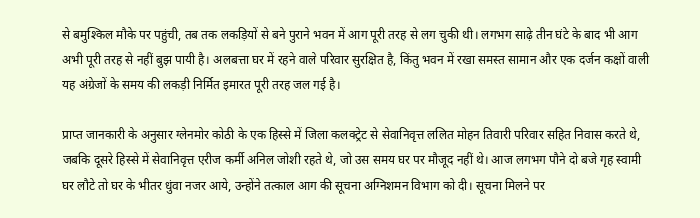से बमुश्किल मौके पर पहुंची, तब तक लकड़ियों से बने पुराने भवन में आग पूरी तरह से लग चुकी थी। लगभग साढ़े तीन घंटे के बाद भी आग अभी पूरी तरह से नहीं बुझ पायी है। अलबत्ता घर में रहने वाले परिवार सुरक्षित है, किंतु भवन में रखा समस्त सामान और एक दर्जन कक्षों वाली यह अंग्रेजों के समय की लकड़ी निर्मित इमारत पूरी तरह जल गई है।

प्राप्त जानकारी के अनुसार ग्लेनमोर कोठी के एक हिस्से में जिला कलक्ट्रेट से सेवानिवृत्त ललित मोहन तिवारी परिवार सहित निवास करते थे, जबकि दूसरे हिस्से में सेवानिवृत्त एरीज कर्मी अनिल जोशी रहते थे, जो उस समय घर पर मौजूद नहीं थे। आज लगभग पौने दो बजे गृह स्वामी घर लौटे तो घर के भीतर धुंवा नजर आये, उन्होंने तत्काल आग की सूचना अग्निशमन विभाग को दी। सूचना मिलने पर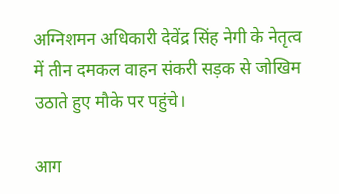अग्निशमन अधिकारी देवेंद्र सिंह नेगी के नेतृत्व में तीन दमकल वाहन संकरी सड़क से जोखिम उठाते हुए मौके पर पहुंचे।

आग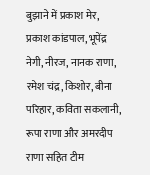बुझाने में प्रकाश मेर, प्रकाश कांडपाल, भूपेंद्र नेगी, नीरज, नानक राणा, रमेश चंद्र, किशोर, बीना परिहार, कविता सकलानी, रूपा राणा और अमरदीप राणा सहित टीम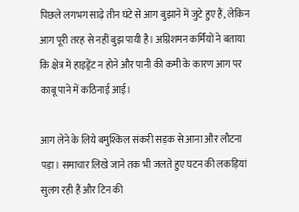पिछले लगभग साढ़े तीन घंटे से आग बुझाने में जुटे हुए हैं, लेकिन आग पूरी तरह से नहीं बुझ पायी है। अग्निशमन कर्मियों ने बताया कि क्षेत्र में हाइड्रेंट न होने और पानी की कमी के कारण आग पर काबू पाने में कठिनाई आई।

आग लेने के लिये बमुश्किल संकरी सड़क से आना और लौटना पड़ा। समाचार लिखे जाने तक भी जलते हुए घटन की लकड़ियां सुलग रही हैं और टिन की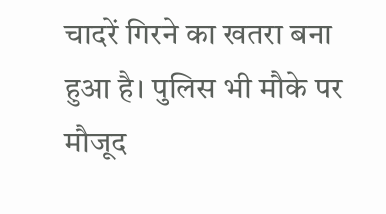चादरें गिरने का खतरा बना हुआ है। पुलिस भी मौके पर मौजूद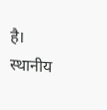है। स्थानीय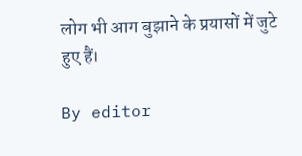लोग भी आग बुझाने के प्रयासों में जुटे हुए हैं।

By editor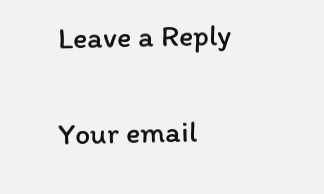Leave a Reply

Your email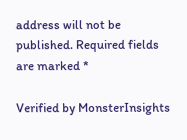address will not be published. Required fields are marked *

Verified by MonsterInsights